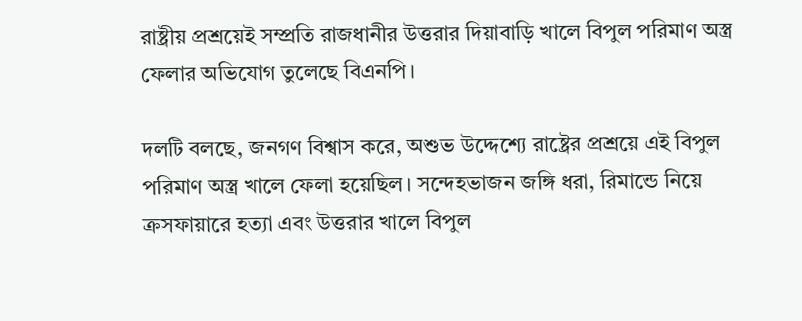রাষ্ট্রীয় প্রশ্রয়েই সম্প্রতি রাজধানীর উত্তরার দিয়াবাড়ি খালে বিপুল পরিমাণ অস্ত্র ফেলার অভিযোগ তুলেছে বিএনপি।

দলটি বলছে, জনগণ বিশ্বাস করে, অশুভ উদ্দেশ্যে রাষ্ট্রের প্রশ্রয়ে এই বিপুল পরিমাণ অস্ত্র খালে ফেলা হয়েছিল। সন্দেহভাজন জঙ্গি ধরা, রিমান্ডে নিয়ে ক্রসফায়ারে হত্যা এবং উত্তরার খালে বিপুল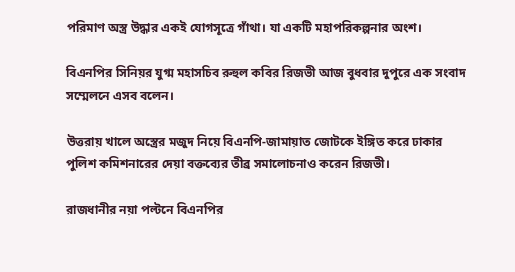পরিমাণ অস্ত্র উদ্ধার একই যোগসূত্রে গাঁথা। যা একটি মহাপরিকল্পনার অংশ।

বিএনপির সিনিয়র যুগ্ম মহাসচিব রুহুল কবির রিজভী আজ বুধবার দুপুরে এক সংবাদ সম্মেলনে এসব বলেন।

উত্তরায় খালে অস্ত্রের মজুদ নিয়ে বিএনপি-জামায়াত জোটকে ইঙ্গিত করে ঢাকার পুলিশ কমিশনারের দেয়া বক্তব্যের তীব্র সমালোচনাও করেন রিজভী।

রাজধানীর নয়া পল্টনে বিএনপির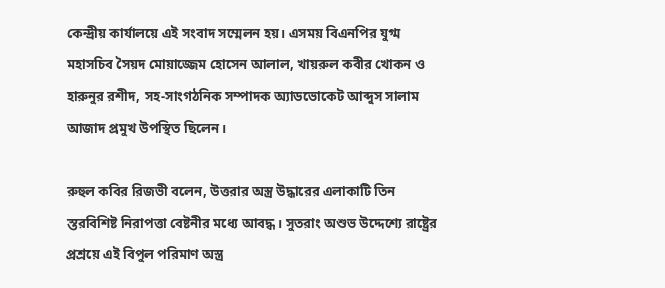কেন্দ্রীয় কার্যালয়ে এই সংবাদ সম্মেলন হয়। এসময় বিএনপির যুগ্ম মহাসচিব সৈয়দ মোয়াজ্জেম হোসেন আলাল, খায়রুল কবীর খোকন ও হারুনুর রশীদ, সহ-সাংগঠনিক সম্পাদক অ্যাডভোকেট আব্দুস সালাম আজাদ প্রমুখ উপস্থিত ছিলেন।

রুহুল কবির রিজভী বলেন, উত্তরার অস্ত্র উদ্ধারের এলাকাটি তিন স্তরবিশিষ্ট নিরাপত্তা বেষ্টনীর মধ্যে আবদ্ধ। সুতরাং অশুভ উদ্দেশ্যে রাষ্ট্রের প্রশ্রয়ে এই বিপুল পরিমাণ অস্ত্র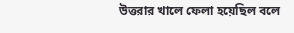উত্তরার খালে ফেলা হয়েছিল বলে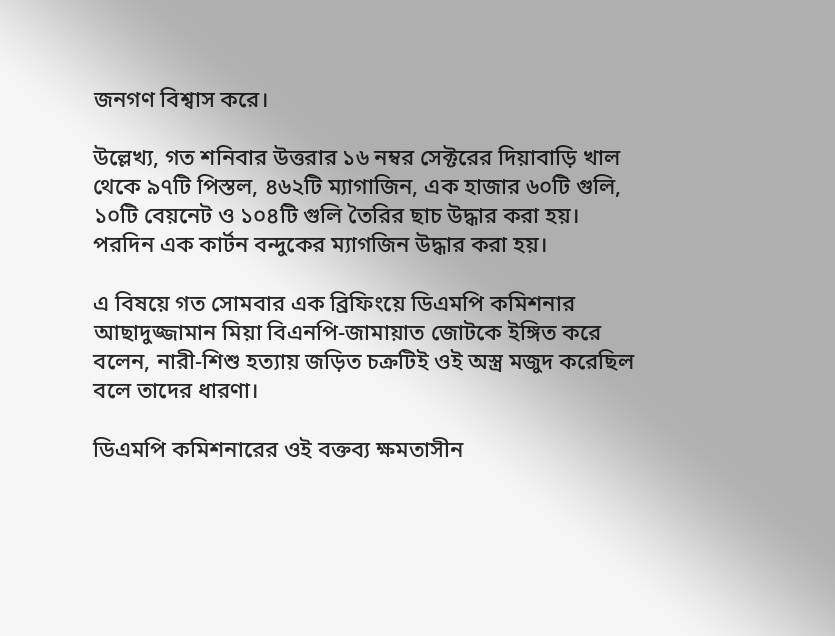জনগণ বিশ্বাস করে।

উল্লেখ্য, গত শনিবার উত্তরার ১৬ নম্বর সেক্টরের দিয়াবাড়ি খাল থেকে ৯৭টি পিস্তল, ৪৬২টি ম্যাগাজিন, এক হাজার ৬০টি গুলি, ১০টি বেয়নেট ও ১০৪টি গুলি তৈরির ছাচ উদ্ধার করা হয়। পরদিন এক কার্টন বন্দুকের ম্যাগজিন উদ্ধার করা হয়।

এ বিষয়ে গত সোমবার এক ব্রিফিংয়ে ডিএমপি কমিশনার আছাদুজ্জামান মিয়া বিএনপি-জামায়াত জোটকে ইঙ্গিত করে বলেন, নারী-শিশু হত্যায় জড়িত চক্রটিই ওই অস্ত্র মজুদ করেছিল বলে তাদের ধারণা।

ডিএমপি কমিশনারের ওই বক্তব্য ক্ষমতাসীন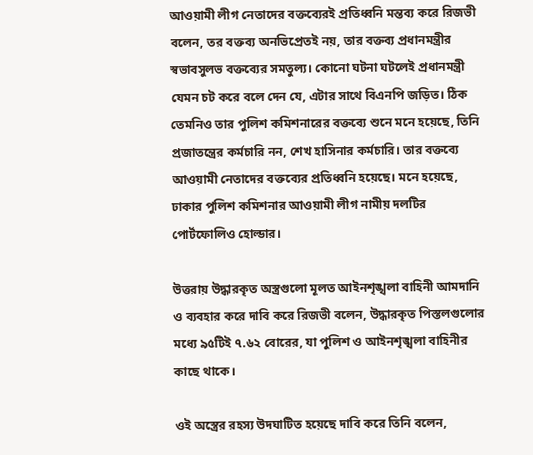আওয়ামী লীগ নেতাদের বক্তব্যেরই প্রতিধ্বনি মন্তব্য করে রিজভী বলেন, তর বক্তব্য অনভিপ্রেতই নয়, তার বক্তব্য প্রধানমন্ত্রীর স্বভাবসুলভ বক্তব্যের সমতুল্য। কোনো ঘটনা ঘটলেই প্রধানমন্ত্রী যেমন চট করে বলে দেন যে, এটার সাথে বিএনপি জড়িত। ঠিক তেমনিও তার পুলিশ কমিশনারের বক্তব্যে শুনে মনে হয়েছে, তিনি প্রজাতন্ত্রের কর্মচারি নন, শেখ হাসিনার কর্মচারি। তার বক্তব্যে আওয়ামী নেতাদের বক্তব্যের প্রতিধ্বনি হয়েছে। মনে হয়েছে, ঢাকার পুলিশ কমিশনার আওয়ামী লীগ নামীয় দলটির পোর্টফোলিও হোল্ডার।

উত্তরায় উদ্ধারকৃত অস্ত্রগুলো মূলত আইনশৃঙ্খলা বাহিনী আমদানি ও ব্যবহার করে দাবি করে রিজভী বলেন, উদ্ধারকৃত পিস্তলগুলোর মধ্যে ৯৫টিই ৭.৬২ বোরের, যা পুলিশ ও আইনশৃঙ্খলা বাহিনীর কাছে থাকে।

ওই অস্ত্রের রহস্য উদঘাটিত হয়েছে দাবি করে তিনি বলেন,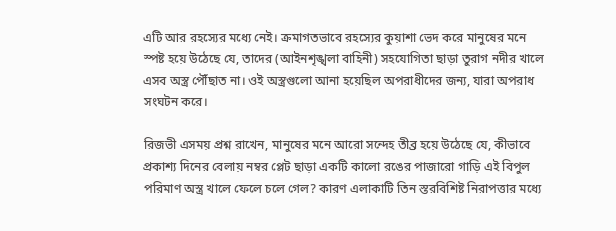এটি আর রহস্যের মধ্যে নেই। ক্রমাগতভাবে রহস্যের কুয়াশা ভেদ করে মানুষের মনে স্পষ্ট হয়ে উঠেছে যে, তাদের (আইনশৃঙ্খলা বাহিনী) সহযোগিতা ছাড়া তুরাগ নদীর খালে এসব অস্ত্র পৌঁছাত না। ওই অস্ত্রগুলো আনা হয়েছিল অপরাধীদের জন্য, যারা অপরাধ সংঘটন করে।

রিজভী এসময় প্রশ্ন রাখেন, মানুষের মনে আরো সন্দেহ তীব্র হয়ে উঠেছে যে, কীভাবে প্রকাশ্য দিনের বেলায় নম্বর প্লেট ছাড়া একটি কালো রঙের পাজারো গাড়ি এই বিপুল পরিমাণ অস্ত্র খালে ফেলে চলে গেল? কারণ এলাকাটি তিন স্তরবিশিষ্ট নিরাপত্তার মধ্যে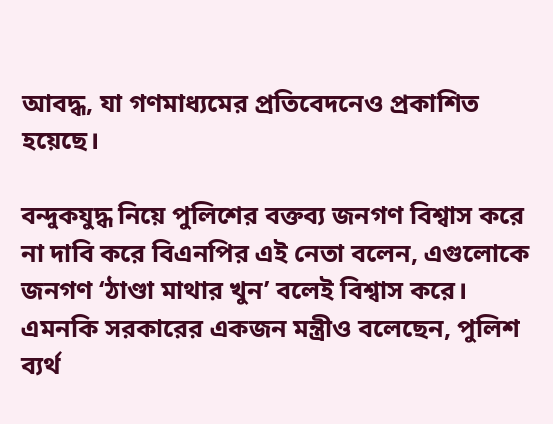আবদ্ধ, যা গণমাধ্যমের প্রতিবেদনেও প্রকাশিত হয়েছে।

বন্দুকযুদ্ধ নিয়ে পুলিশের বক্তব্য জনগণ বিশ্বাস করে না দাবি করে বিএনপির এই নেতা বলেন, এগুলোকে জনগণ ‘ঠাণ্ডা মাথার খুন’ বলেই বিশ্বাস করে। এমনকি সরকারের একজন মন্ত্রীও বলেছেন, পুলিশ ব্যর্থ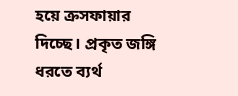হয়ে ক্রসফায়ার দিচ্ছে। প্রকৃত জঙ্গি ধরতে ব্যর্থ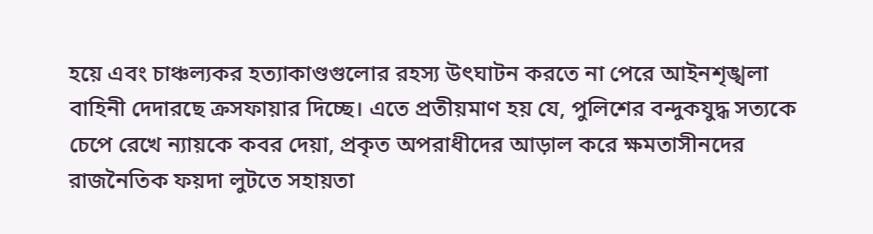হয়ে এবং চাঞ্চল্যকর হত্যাকাণ্ডগুলোর রহস্য উৎঘাটন করতে না পেরে আইনশৃঙ্খলা বাহিনী দেদারছে ক্রসফায়ার দিচ্ছে। এতে প্রতীয়মাণ হয় যে, পুলিশের বন্দুকযুদ্ধ সত্যকে চেপে রেখে ন্যায়কে কবর দেয়া, প্রকৃত অপরাধীদের আড়াল করে ক্ষমতাসীনদের রাজনৈতিক ফয়দা লুটতে সহায়তা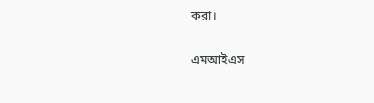করা।

এমআইএস